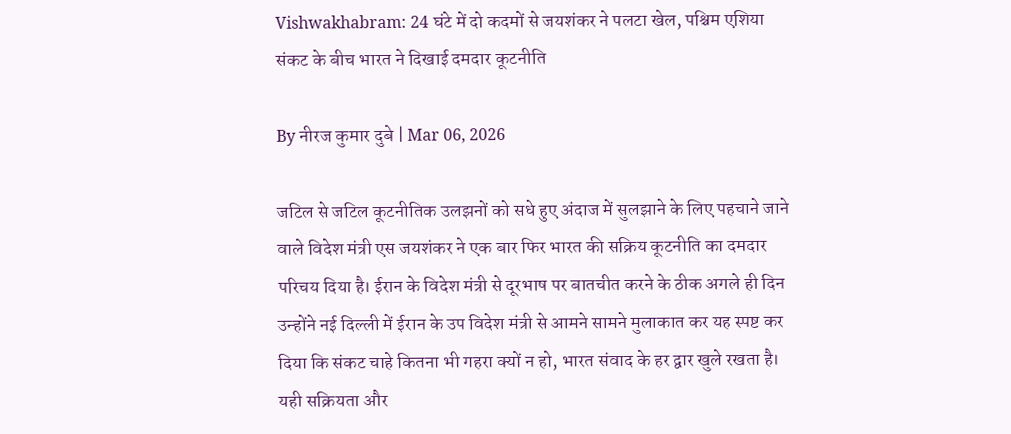Vishwakhabram: 24 घंटे में दो कदमों से जयशंकर ने पलटा खेल, पश्चिम एशिया संकट के बीच भारत ने दिखाई दमदार कूटनीति

By नीरज कुमार दुबे | Mar 06, 2026

जटिल से जटिल कूटनीतिक उलझनों को सधे हुए अंदाज में सुलझाने के लिए पहचाने जाने वाले विदेश मंत्री एस जयशंकर ने एक बार फिर भारत की सक्रिय कूटनीति का दमदार परिचय दिया है। ईरान के विदेश मंत्री से दूरभाष पर बातचीत करने के ठीक अगले ही दिन उन्होंने नई दिल्ली में ईरान के उप विदेश मंत्री से आमने सामने मुलाकात कर यह स्पष्ट कर दिया कि संकट चाहे कितना भी गहरा क्यों न हो, भारत संवाद के हर द्वार खुले रखता है। यही सक्रियता और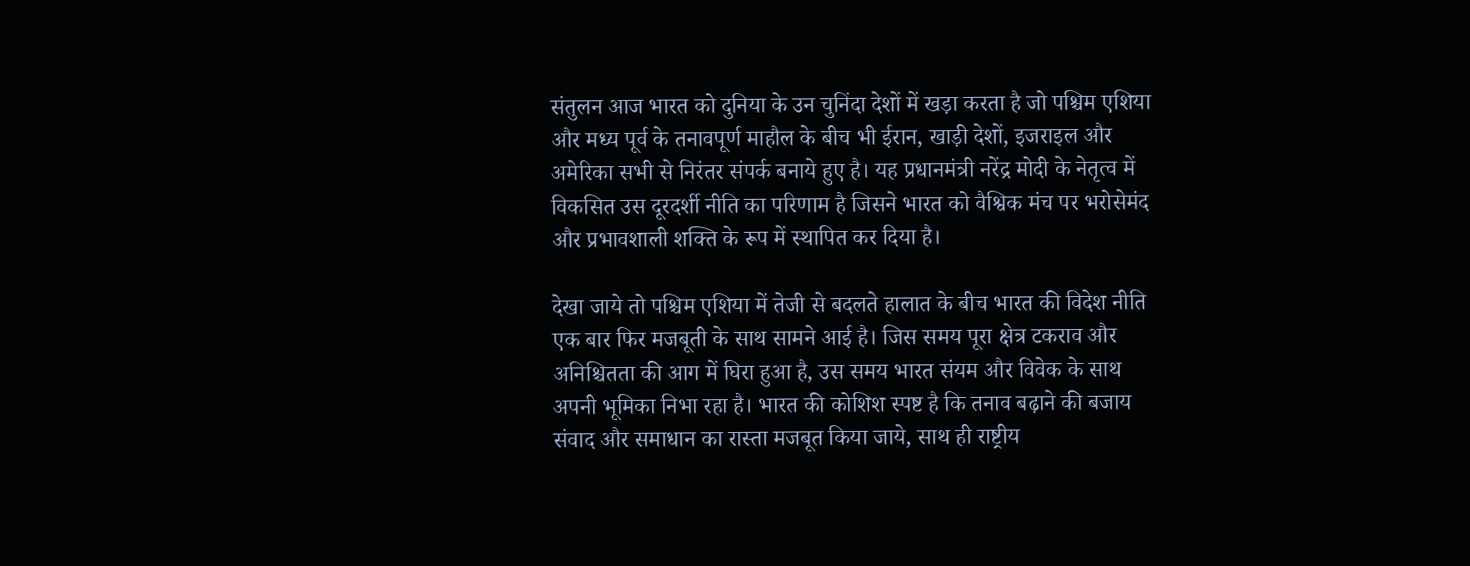संतुलन आज भारत को दुनिया के उन चुनिंदा देशों में खड़ा करता है जो पश्चिम एशिया और मध्य पूर्व के तनावपूर्ण माहौल के बीच भी ईरान, खाड़ी देशों, इजराइल और अमेरिका सभी से निरंतर संपर्क बनाये हुए है। यह प्रधानमंत्री नरेंद्र मोदी के नेतृत्व में विकसित उस दूरदर्शी नीति का परिणाम है जिसने भारत को वैश्विक मंच पर भरोसेमंद और प्रभावशाली शक्ति के रूप में स्थापित कर दिया है।

देखा जाये तो पश्चिम एशिया में तेजी से बदलते हालात के बीच भारत की विदेश नीति एक बार फिर मजबूती के साथ सामने आई है। जिस समय पूरा क्षेत्र टकराव और अनिश्चितता की आग में घिरा हुआ है, उस समय भारत संयम और विवेक के साथ अपनी भूमिका निभा रहा है। भारत की कोशिश स्पष्ट है कि तनाव बढ़ाने की बजाय संवाद और समाधान का रास्ता मजबूत किया जाये, साथ ही राष्ट्रीय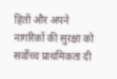हितों और अपने नागरिकों की सुरक्षा को सर्वोच्च प्राथमिकता दी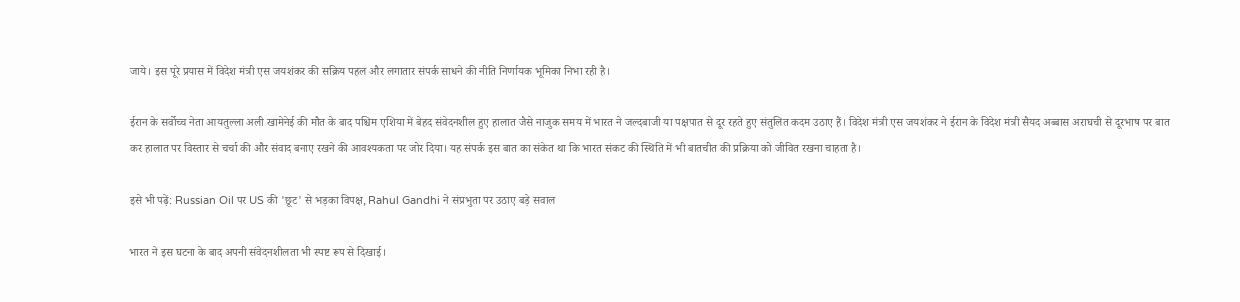जाये। इस पूरे प्रयास में विदेश मंत्री एस जयशंकर की सक्रिय पहल और लगातार संपर्क साधने की नीति निर्णायक भूमिका निभा रही है।

ईरान के सर्वोच्च नेता आयतुल्ला अली खामेनेई की मौत के बाद पश्चिम एशिया में बेहद संवेदनशील हुए हालात जैसे नाजुक समय में भारत ने जल्दबाजी या पक्षपात से दूर रहते हुए संतुलित कदम उठाए हैं। विदेश मंत्री एस जयशंकर ने ईरान के विदेश मंत्री सैयद अब्बास अराघची से दूरभाष पर बात कर हालात पर विस्तार से चर्चा की और संवाद बनाए रखने की आवश्यकता पर जोर दिया। यह संपर्क इस बात का संकेत था कि भारत संकट की स्थिति में भी बातचीत की प्रक्रिया को जीवित रखना चाहता है।

इसे भी पढ़ें: Russian Oil पर US की 'छूट' से भड़का विपक्ष, Rahul Gandhi ने संप्रभुता पर उठाए बड़े सवाल

भारत ने इस घटना के बाद अपनी संवेदनशीलता भी स्पष्ट रूप से दिखाई।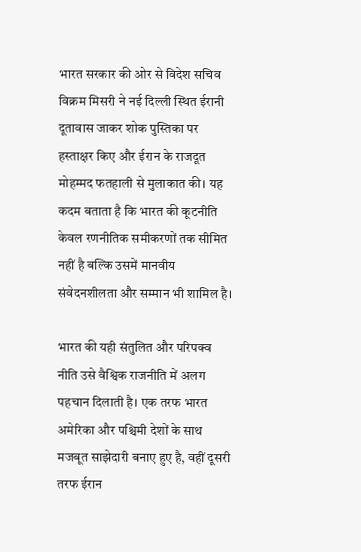भारत सरकार की ओर से विदेश सचिव विक्रम मिसरी ने नई दिल्ली स्थित ईरानी दूतावास जाकर शोक पुस्तिका पर हस्ताक्षर किए और ईरान के राजदूत मोहम्मद फतहाली से मुलाकात की। यह कदम बताता है कि भारत की कूटनीति केवल रणनीतिक समीकरणों तक सीमित नहीं है बल्कि उसमें मानवीय संवेदनशीलता और सम्मान भी शामिल है।

भारत की यही संतुलित और परिपक्व नीति उसे वैश्विक राजनीति में अलग पहचान दिलाती है। एक तरफ भारत अमेरिका और पश्चिमी देशों के साथ मजबूत साझेदारी बनाए हुए है, वहीं दूसरी तरफ ईरान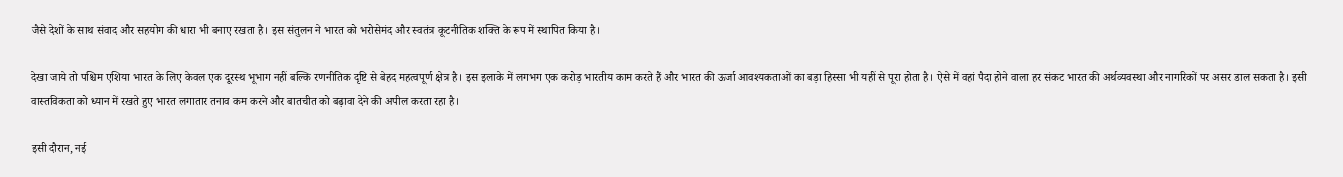जैसे देशों के साथ संवाद और सहयोग की धारा भी बनाए रखता है। इस संतुलन ने भारत को भरोसेमंद और स्वतंत्र कूटनीतिक शक्ति के रूप में स्थापित किया है।

देखा जाये तो पश्चिम एशिया भारत के लिए केवल एक दूरस्थ भूभाग नहीं बल्कि रणनीतिक दृष्टि से बेहद महत्वपूर्ण क्षेत्र है। इस इलाके में लगभग एक करोड़ भारतीय काम करते हैं और भारत की ऊर्जा आवश्यकताओं का बड़ा हिस्सा भी यहीं से पूरा होता है। ऐसे में वहां पैदा होने वाला हर संकट भारत की अर्थव्यवस्था और नागरिकों पर असर डाल सकता है। इसी वास्तविकता को ध्यान में रखते हुए भारत लगातार तनाव कम करने और बातचीत को बढ़ावा देने की अपील करता रहा है।

इसी दौरान, नई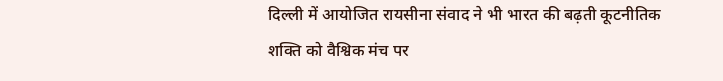दिल्ली में आयोजित रायसीना संवाद ने भी भारत की बढ़ती कूटनीतिक शक्ति को वैश्विक मंच पर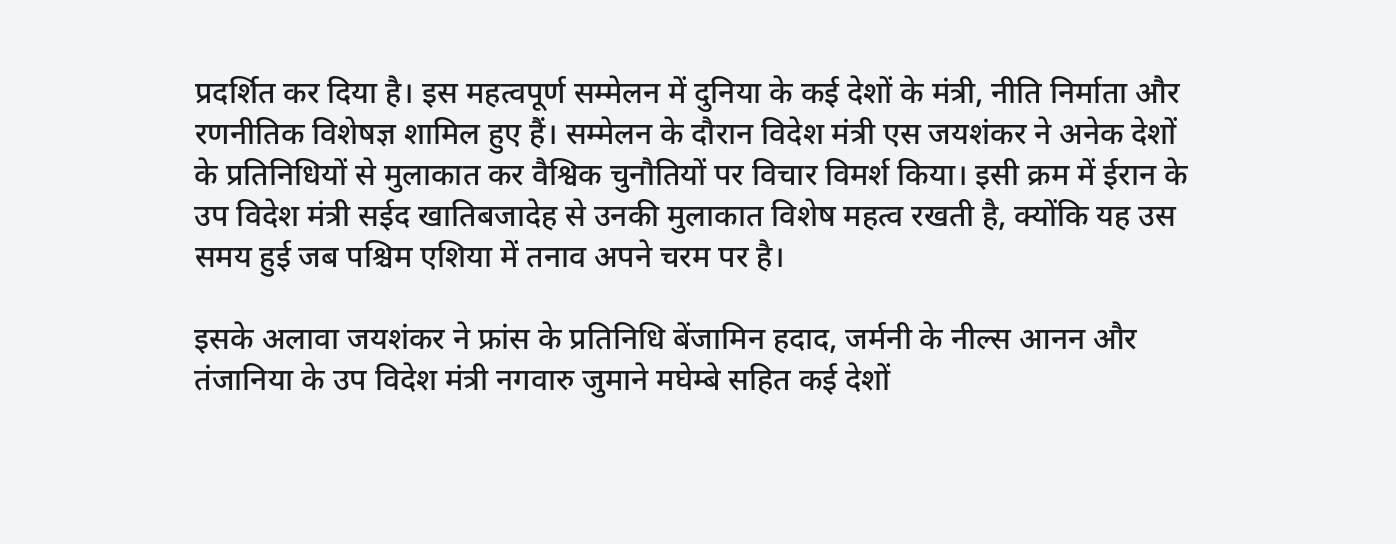प्रदर्शित कर दिया है। इस महत्वपूर्ण सम्मेलन में दुनिया के कई देशों के मंत्री, नीति निर्माता और रणनीतिक विशेषज्ञ शामिल हुए हैं। सम्मेलन के दौरान विदेश मंत्री एस जयशंकर ने अनेक देशों के प्रतिनिधियों से मुलाकात कर वैश्विक चुनौतियों पर विचार विमर्श किया। इसी क्रम में ईरान के उप विदेश मंत्री सईद खातिबजादेह से उनकी मुलाकात विशेष महत्व रखती है, क्योंकि यह उस समय हुई जब पश्चिम एशिया में तनाव अपने चरम पर है।

इसके अलावा जयशंकर ने फ्रांस के प्रतिनिधि बेंजामिन हदाद, जर्मनी के नील्स आनन और तंजानिया के उप विदेश मंत्री नगवारु जुमाने मघेम्बे सहित कई देशों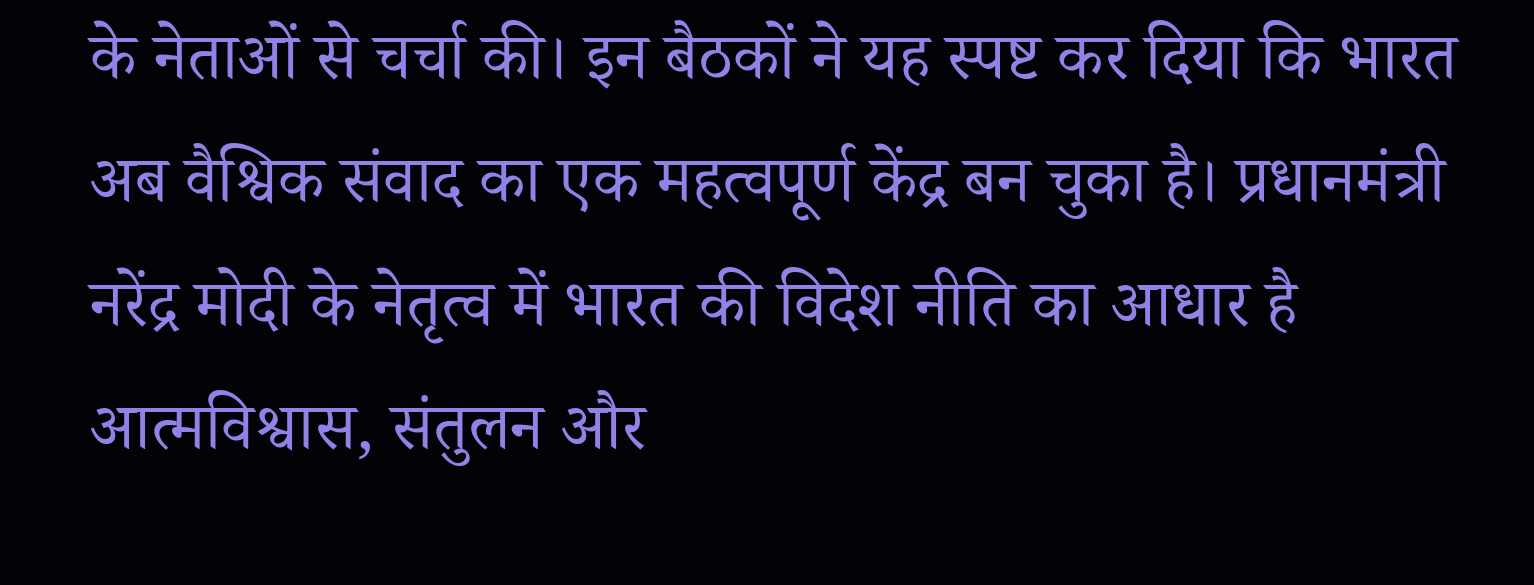के नेताओं से चर्चा की। इन बैठकों ने यह स्पष्ट कर दिया कि भारत अब वैश्विक संवाद का एक महत्वपूर्ण केंद्र बन चुका है। प्रधानमंत्री नरेंद्र मोदी के नेतृत्व में भारत की विदेश नीति का आधार है आत्मविश्वास, संतुलन और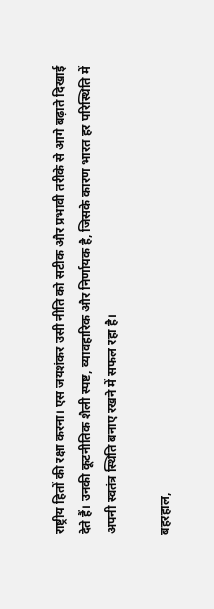राष्ट्रीय हितों की रक्षा करना। एस जयशंकर उसी नीति को सटीक और प्रभावी तरीके से आगे बढ़ाते दिखाई देते हैं। उनकी कूटनीतिक शैली स्पष्ट, व्यावहारिक और निर्णायक है, जिसके कारण भारत हर परिस्थिति में अपनी स्वतंत्र स्थिति बनाए रखने में सफल रहा है।

बहरहाल,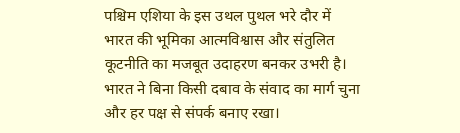पश्चिम एशिया के इस उथल पुथल भरे दौर में भारत की भूमिका आत्मविश्वास और संतुलित कूटनीति का मजबूत उदाहरण बनकर उभरी है। भारत ने बिना किसी दबाव के संवाद का मार्ग चुना और हर पक्ष से संपर्क बनाए रखा।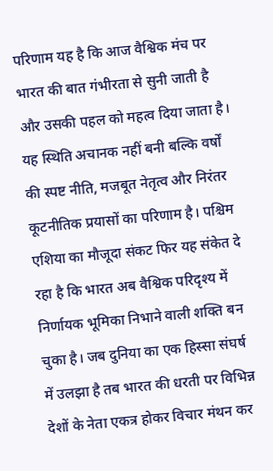परिणाम यह है कि आज वैश्विक मंच पर भारत की बात गंभीरता से सुनी जाती है और उसकी पहल को महत्व दिया जाता है। यह स्थिति अचानक नहीं बनी बल्कि वर्षों की स्पष्ट नीति, मजबूत नेतृत्व और निरंतर कूटनीतिक प्रयासों का परिणाम है। पश्चिम एशिया का मौजूदा संकट फिर यह संकेत दे रहा है कि भारत अब वैश्विक परिदृश्य में निर्णायक भूमिका निभाने वाली शक्ति बन चुका है। जब दुनिया का एक हिस्सा संघर्ष में उलझा है तब भारत की धरती पर विभिन्न देशों के नेता एकत्र होकर विचार मंथन कर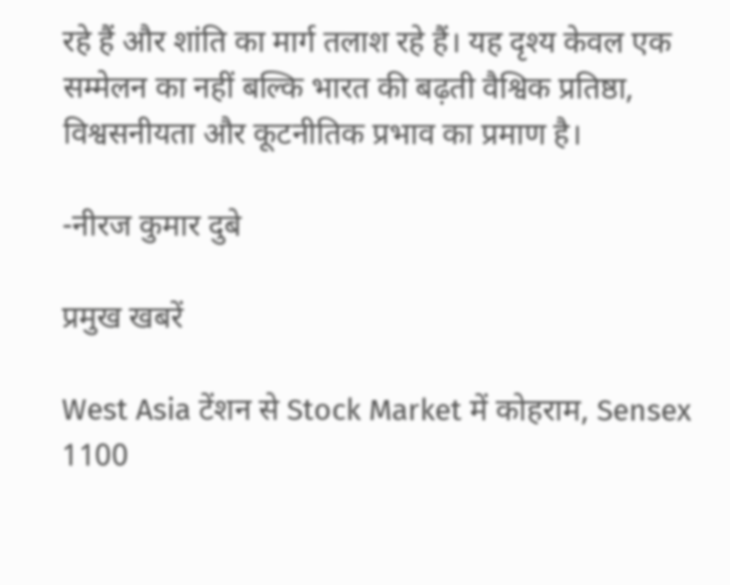रहे हैं और शांति का मार्ग तलाश रहे हैं। यह दृश्य केवल एक सम्मेलन का नहीं बल्कि भारत की बढ़ती वैश्विक प्रतिष्ठा, विश्वसनीयता और कूटनीतिक प्रभाव का प्रमाण है।

-नीरज कुमार दुबे

प्रमुख खबरें

West Asia टेंशन से Stock Market में कोहराम, Sensex 1100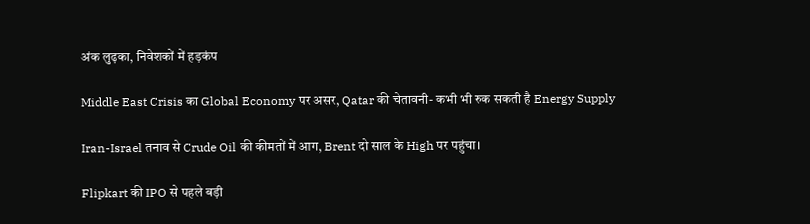अंक लुढ़का, निवेशकों में हड़कंप

Middle East Crisis का Global Economy पर असर, Qatar की चेतावनी- कभी भी रुक सकती है Energy Supply

Iran-Israel तनाव से Crude Oil की कीमतों में आग, Brent दो साल के High पर पहुंचा।

Flipkart की IPO से पहले बड़ी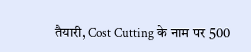तैयारी, Cost Cutting के नाम पर 500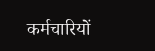कर्मचारियों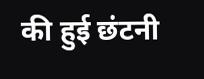की हुई छंटनी